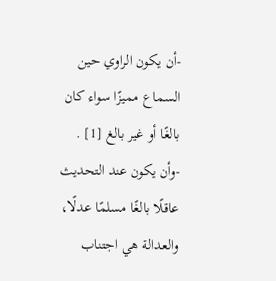-أن يكون الراوي حين السماع مميزًا سواء كان بالغًا أو غير بالغ [1] .
-وأن يكون عند التحديث عاقلًا بالغًا مسلمًا عدلًا، والعدالة هي اجتناب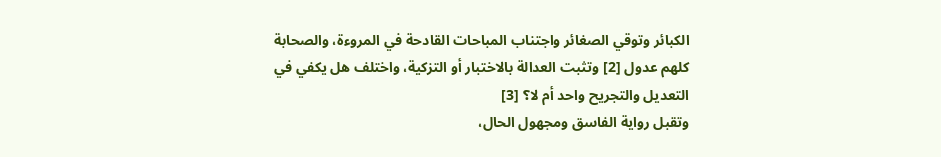الكبائر وتوقي الصغائر واجتناب المباحات القادحة في المروءة، والصحابة كلهم عدول [2] وتثبت العدالة بالاختبار أو التزكية، واختلف هل يكفي في التعديل والتجريح واحد أم لا؟ [3]
وتقبل رواية الفاسق ومجهول الحال،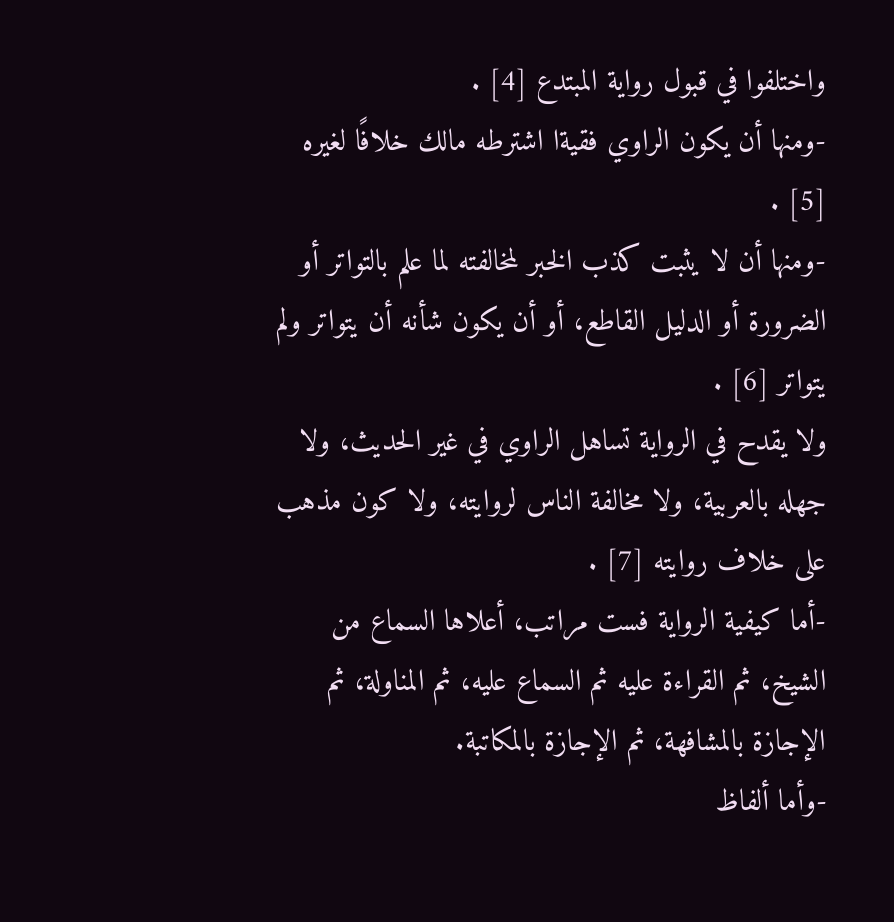واختلفوا في قبول رواية المبتدع [4] .
-ومنها أن يكون الراوي فقيةا اشترطه مالك خلافًا لغيره [5] .
-ومنها أن لا يثبت كذب الخبر لمخالفته لما علم بالتواتر أو الضرورة أو الدليل القاطع، أو أن يكون شأنه أن يتواتر ولم يتواتر [6] .
ولا يقدح في الرواية تساهل الراوي في غير الحديث، ولا جهله بالعربية، ولا مخالفة الناس لروايته، ولا كون مذهب على خلاف روايته [7] .
-أما كيفية الرواية فست مراتب، أعلاها السماع من الشيخ، ثم القراءة عليه ثم السماع عليه، ثم المناولة، ثم الإجازة بالمشافهة، ثم الإجازة بالمكاتبة.
-وأما ألفاظ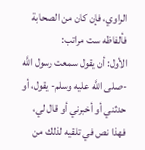الراوي، فإن كان من الصحابة فألفاظه ست مراتب:
الأول: أن يقول سمعت رسول اللَّه -صلى اللَّه عليه وسلم- يقول، أو حدثني أو أخبرني أو قال لي، فهذا نص في تلقيه لذلك من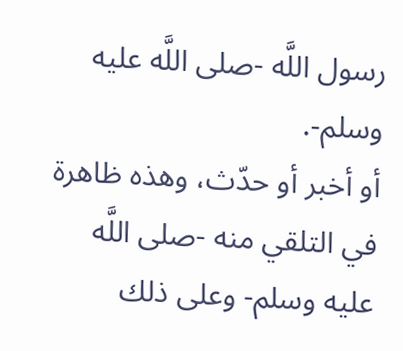رسول اللَّه -صلى اللَّه عليه وسلم-.
أو أخبر أو حدّث، وهذه ظاهرة في التلقي منه -صلى اللَّه عليه وسلم- وعلى ذلك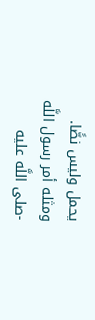يحمل وليس نصًّا.
ومثله أمر رسول اللَّه -صلى اللَّه عليه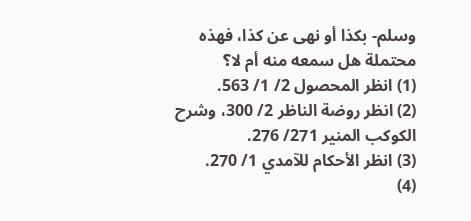وسلم- بكذا أو نهى عن كذا، فهذه محتملة هل سمعه منه أم لا؟
(1) انظر المحصول 2/ 1/ 563.
(2) انظر روضة الناظر 2/ 300، وشرح الكوكب المنير 271/ 276.
(3) انظر الأحكام للآمدي 1/ 270.
(4)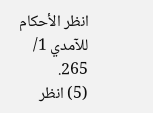انظر الأحكام للآمدي 1/ 265.
(5) انظر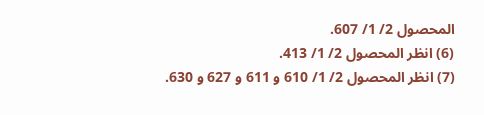المحصول 2/ 1/ 607.
(6) انظر المحصول 2/ 1/ 413.
(7) انظر المحصول 2/ 1/ 610 و 611 و 627 و 630.